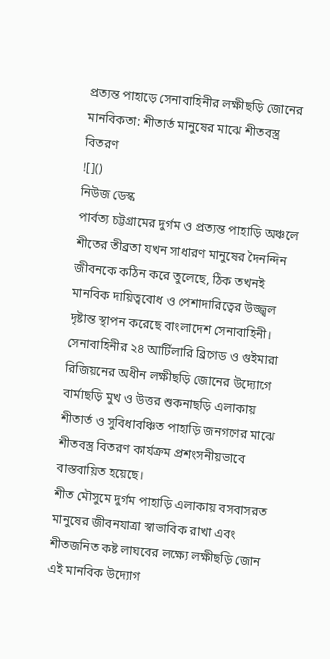প্রত্যন্ত পাহাড়ে সেনাবাহিনীর লক্ষীছড়ি জোনের মানবিকতা: শীতার্ত মানুষের মাঝে শীতবস্ত্র বিতরণ
![]()
নিউজ ডেস্ক
পার্বত্য চট্টগ্রামের দুর্গম ও প্রত্যন্ত পাহাড়ি অঞ্চলে শীতের তীব্রতা যখন সাধারণ মানুষের দৈনন্দিন জীবনকে কঠিন করে তুলেছে, ঠিক তখনই মানবিক দায়িত্ববোধ ও পেশাদারিত্বের উজ্জ্বল দৃষ্টান্ত স্থাপন করেছে বাংলাদেশ সেনাবাহিনী।
সেনাবাহিনীর ২৪ আর্টিলারি ব্রিগেড ও গুইমারা রিজিয়নের অধীন লক্ষীছড়ি জোনের উদ্যোগে বার্মাছড়ি মুখ ও উত্তর শুকনাছড়ি এলাকায় শীতার্ত ও সুবিধাবঞ্চিত পাহাড়ি জনগণের মাঝে শীতবস্ত্র বিতরণ কার্যক্রম প্রশংসনীয়ভাবে বাস্তবায়িত হয়েছে।
শীত মৌসুমে দুর্গম পাহাড়ি এলাকায় বসবাসরত মানুষের জীবনযাত্রা স্বাভাবিক রাখা এবং শীতজনিত কষ্ট লাঘবের লক্ষ্যে লক্ষীছড়ি জোন এই মানবিক উদ্যোগ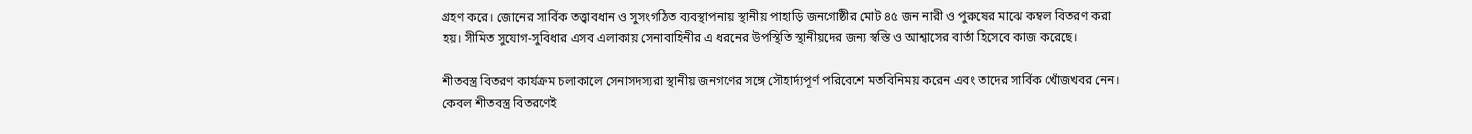গ্রহণ করে। জোনের সার্বিক তত্ত্বাবধান ও সুসংগঠিত ব্যবস্থাপনায় স্থানীয় পাহাড়ি জনগোষ্ঠীর মোট ৪৫ জন নারী ও পুরুষের মাঝে কম্বল বিতরণ করা হয়। সীমিত সুযোগ-সুবিধার এসব এলাকায় সেনাবাহিনীর এ ধরনের উপস্থিতি স্থানীয়দের জন্য স্বস্তি ও আশ্বাসের বার্তা হিসেবে কাজ করেছে।

শীতবস্ত্র বিতরণ কার্যক্রম চলাকালে সেনাসদস্যরা স্থানীয় জনগণের সঙ্গে সৌহার্দ্যপূর্ণ পরিবেশে মতবিনিময় করেন এবং তাদের সার্বিক খোঁজখবর নেন। কেবল শীতবস্ত্র বিতরণেই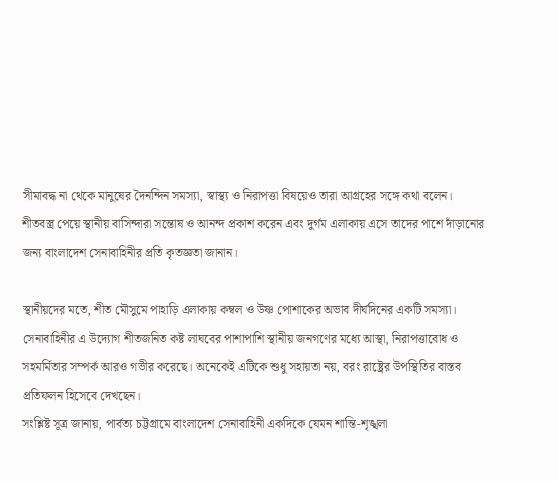সীমাবদ্ধ না থেকে মানুষের দৈনন্দিন সমস্যা, স্বাস্থ্য ও নিরাপত্তা বিষয়েও তারা আগ্রহের সঙ্গে কথা বলেন।
শীতবস্ত্র পেয়ে স্থানীয় বাসিন্দারা সন্তোষ ও আনন্দ প্রকাশ করেন এবং দুর্গম এলাকায় এসে তাদের পাশে দাঁড়ানোর জন্য বাংলাদেশ সেনাবাহিনীর প্রতি কৃতজ্ঞতা জানান।

স্থানীয়দের মতে, শীত মৌসুমে পাহাড়ি এলাকায় কম্বল ও উষ্ণ পোশাকের অভাব দীর্ঘদিনের একটি সমস্যা। সেনাবাহিনীর এ উদ্যোগ শীতজনিত কষ্ট লাঘবের পাশাপাশি স্থানীয় জনগণের মধ্যে আস্থা, নিরাপত্তাবোধ ও সহমর্মিতার সম্পর্ক আরও গভীর করেছে। অনেকেই এটিকে শুধু সহায়তা নয়, বরং রাষ্ট্রের উপস্থিতির বাস্তব প্রতিফলন হিসেবে দেখছেন।
সংশ্লিষ্ট সূত্র জানায়, পার্বত্য চট্টগ্রামে বাংলাদেশ সেনাবাহিনী একদিকে যেমন শান্তি-শৃঙ্খলা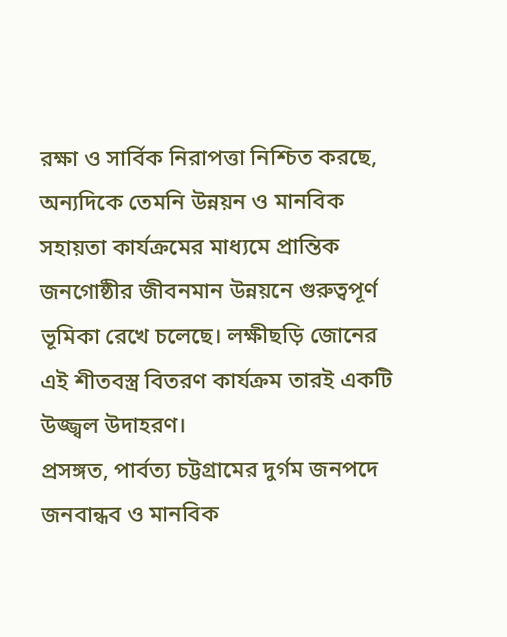রক্ষা ও সার্বিক নিরাপত্তা নিশ্চিত করছে, অন্যদিকে তেমনি উন্নয়ন ও মানবিক সহায়তা কার্যক্রমের মাধ্যমে প্রান্তিক জনগোষ্ঠীর জীবনমান উন্নয়নে গুরুত্বপূর্ণ ভূমিকা রেখে চলেছে। লক্ষীছড়ি জোনের এই শীতবস্ত্র বিতরণ কার্যক্রম তারই একটি উজ্জ্বল উদাহরণ।
প্রসঙ্গত, পার্বত্য চট্টগ্রামের দুর্গম জনপদে জনবান্ধব ও মানবিক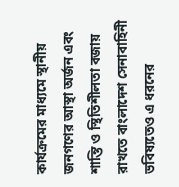কার্যক্রমের মাধ্যমে স্থানীয় জনগণের আস্থা অর্জন এবং শান্তি ও স্থিতিশীলতা বজায় রাখতে বাংলাদেশ সেনাবাহিনী ভবিষ্যতেও এ ধরনের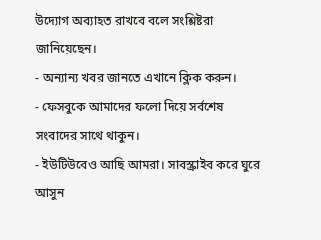উদ্যোগ অব্যাহত রাখবে বলে সংশ্লিষ্টরা জানিয়েছেন।
- অন্যান্য খবর জানতে এখানে ক্লিক করুন।
- ফেসবুকে আমাদের ফলো দিয়ে সর্বশেষ সংবাদের সাথে থাকুন।
- ইউটিউবেও আছি আমরা। সাবস্ক্রাইব করে ঘুরে আসুন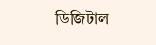ডিজিটাল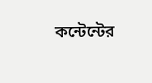কন্টেন্টের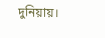দুনিয়ায়।